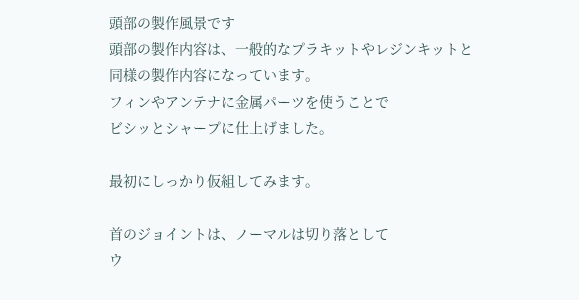頭部の製作風景です
頭部の製作内容は、一般的なプラキットやレジンキットと
同様の製作内容になっています。
フィンやアンテナに金属パーツを使うことで
ビシッとシャープに仕上げました。

最初にしっかり仮組してみます。

首のジョイントは、ノーマルは切り落として
ウ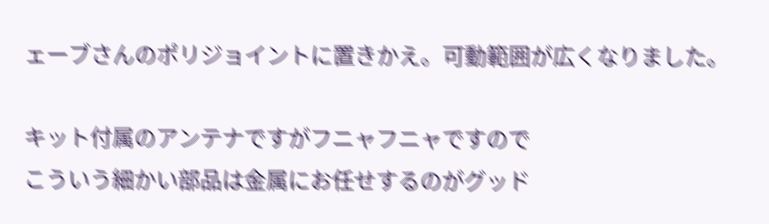ェーブさんのポリジョイントに置きかえ。可動範囲が広くなりました。

キット付属のアンテナですがフニャフニャですので
こういう細かい部品は金属にお任せするのがグッド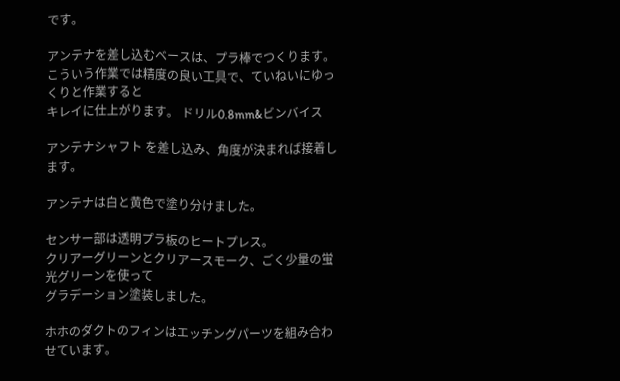です。

アンテナを差し込むベースは、プラ棒でつくります。
こういう作業では精度の良い工具で、ていねいにゆっくりと作業すると
キレイに仕上がります。 ドリル0.8mm&ビンバイス

アンテナシャフト を差し込み、角度が決まれば接着します。

アンテナは白と黄色で塗り分けました。

センサー部は透明プラ板のヒートプレス。
クリアーグリーンとクリアースモーク、ごく少量の蛍光グリーンを使って
グラデーション塗装しました。

ホホのダクトのフィンはエッチングパーツを組み合わせています。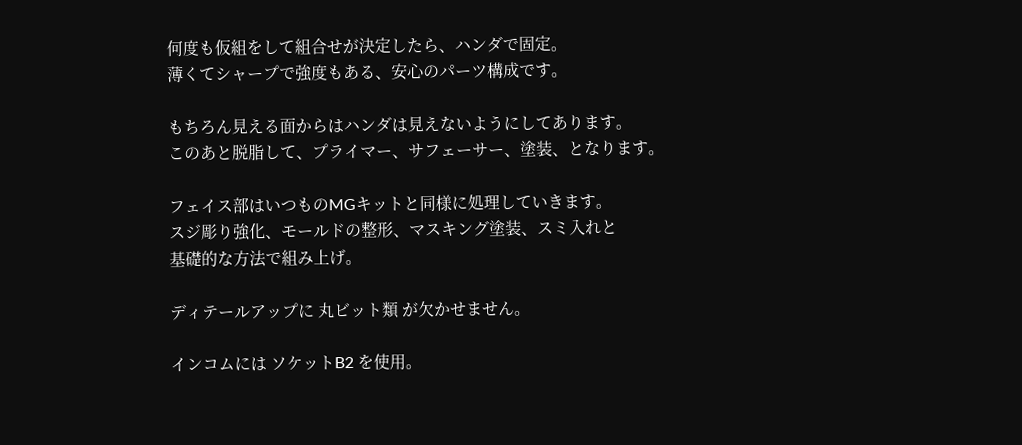何度も仮組をして組合せが決定したら、ハンダで固定。
薄くてシャープで強度もある、安心のパーツ構成です。

もちろん見える面からはハンダは見えないようにしてあります。
このあと脱脂して、プライマー、サフェーサー、塗装、となります。

フェイス部はいつものMGキットと同様に処理していきます。
スジ彫り強化、モールドの整形、マスキング塗装、スミ入れと
基礎的な方法で組み上げ。

ディテールアップに 丸ビット類 が欠かせません。

インコムには ソケットB2 を使用。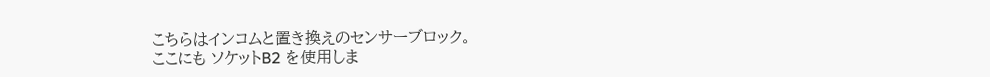こちらはインコムと置き換えのセンサーブロック。
ここにも ソケットB2 を使用しま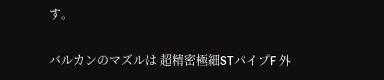す。

バルカンのマズルは 超精密極細STパイプF 外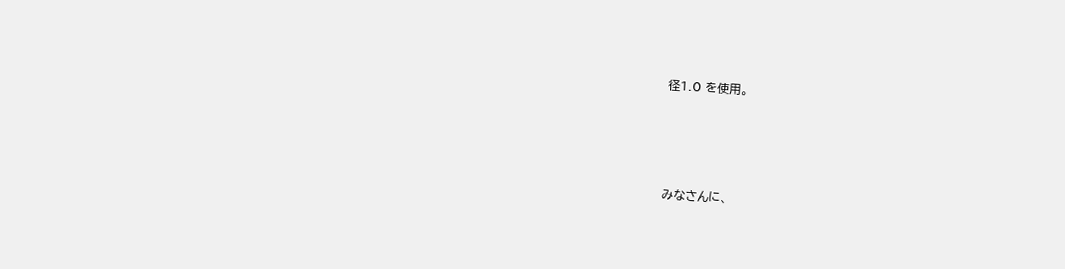径1.0 を使用。






みなさんに、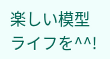楽しい模型ライフを^^!